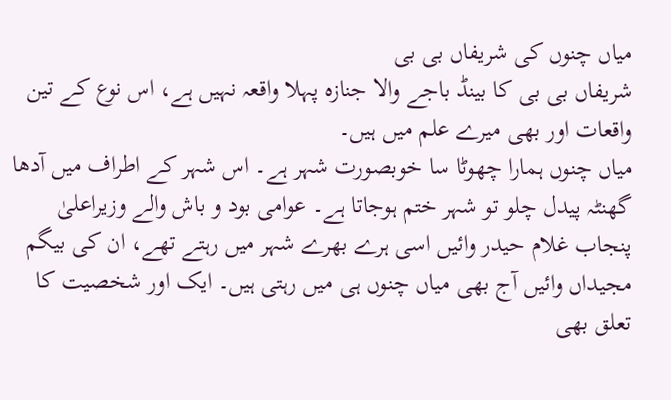میاں چنوں کی شریفاں بی بی
شریفاں بی بی کا بینڈ باجے والا جنازہ پہلا واقعہ نہیں ہے، اس نوع کے تین واقعات اور بھی میرے علم میں ہیں۔
میاں چنوں ہمارا چھوٹا سا خوبصورت شہر ہے۔ اس شہر کے اطراف میں آدھا گھنٹہ پیدل چلو تو شہر ختم ہوجاتا ہے۔ عوامی بود و باش والے وزیراعلیٰ پنجاب غلام حیدر وائیں اسی ہرے بھرے شہر میں رہتے تھے، ان کی بیگم مجیداں وائیں آج بھی میاں چنوں ہی میں رہتی ہیں۔ ایک اور شخصیت کا تعلق بھی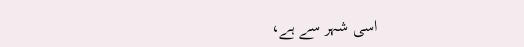اسی شہر سے ہے،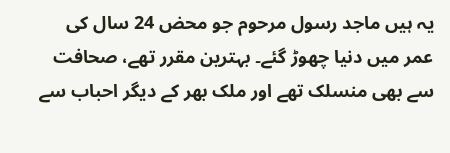یہ ہیں ماجد رسول مرحوم جو محض 24 سال کی عمر میں دنیا چھوڑ گئے۔ بہترین مقرر تھے، صحافت سے بھی منسلک تھے اور ملک بھر کے دیگر احباب سے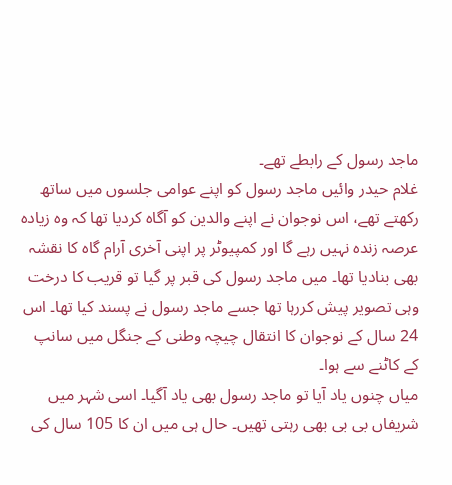ماجد رسول کے رابطے تھے۔
غلام حیدر وائیں ماجد رسول کو اپنے عوامی جلسوں میں ساتھ رکھتے تھے، اس نوجوان نے اپنے والدین کو آگاہ کردیا تھا کہ وہ زیادہ عرصہ زندہ نہیں رہے گا اور کمپیوٹر پر اپنی آخری آرام گاہ کا نقشہ بھی بنادیا تھا۔ میں ماجد رسول کی قبر پر گیا تو قریب کا درخت وہی تصویر پیش کررہا تھا جسے ماجد رسول نے پسند کیا تھا۔ اس 24 سال کے نوجوان کا انتقال چیچہ وطنی کے جنگل میں سانپ کے کاٹنے سے ہوا۔
میاں چنوں یاد آیا تو ماجد رسول بھی یاد آگیا۔ اسی شہر میں شریفاں بی بی بھی رہتی تھیں۔ حال ہی میں ان کا 105 سال کی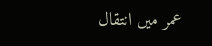عمر میں انتقال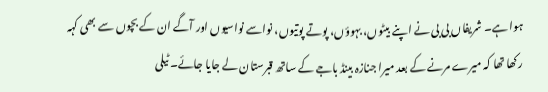ہوا ہے۔ شریفاں بی بی نے اپنے بیٹوں، بہوؤں، پوتے پوتیوں، نواسے نواسیوں اور آگے ان کے بچوں سے بھی کہہ رکھا تھا کہ میرے مرنے کے بعد میرا جنازہ بینڈ باجے کے ساتھ قبرستان لے جایا جائے۔ ٹیلی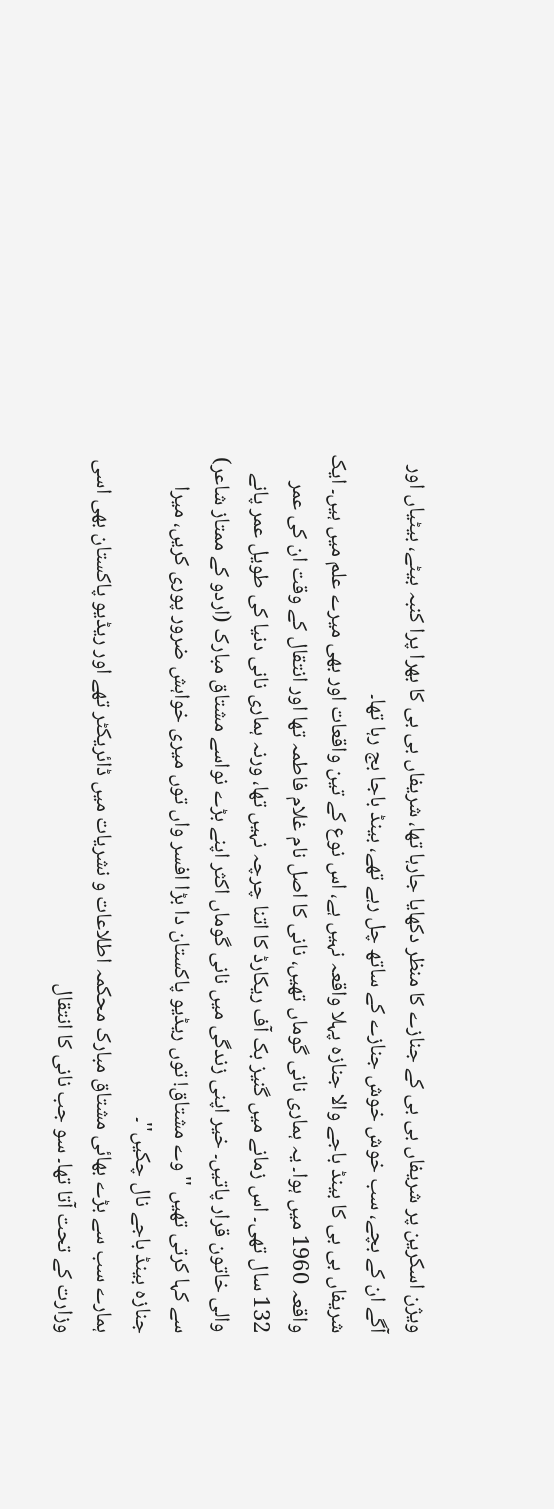ویژن اسکرین پر شریفاں بی بی کے جنازے کا منظر دکھایا جارہا تھا، شریفاں بی بی کا بھرا پرا کنبہ بیٹے، بیٹیاں اور آگے ان کے بچے، سب خوش خوش جنازے کے ساتھ چل رہے تھے، بینڈ باجا بج رہا تھا۔
شریفاں بی بی کا بینڈ باجے والا جنازہ پہلا واقعہ نہیں ہے، اس نوع کے تین واقعات اور بھی میرے علم میں ہیں۔ ایک واقعہ 1960 میں ہوا۔ یہ ہماری نانی گوماں تھیں، نانی کا اصل نام غلام فاطمہ تھا اور انتقال کے وقت ان کی عمر 132 سال تھی۔ اس زمانے میں گنیز بک آف ریکارڈ کا اتنا چرچہ نہیں تھا، ورنہ ہماری نانی دنیا کی طویل عمر پانے والی خاتون قرار پاتیں۔ خیر اپنی زندگی میں نانی گوماں اکثر اپنے بڑے نواسے مشتاق مبارک (اردو کے ممتاز شاعر) سے کہا کرتی تھیں ''وے مشتاق! توں ریڈیو پاکستان دا بڑا افسر واں توں میری خواہش ضرور پوری کریں، میرا جنازہ بینڈ باجے نال چکیں''۔
ہمارے سب سے بڑے بھائی مشتاق مبارک محکمہ اطلاعات و نشریات میں ڈائریکٹر تھے اور ریڈیو پاکستان بھی اسی وزارت کے تحت آتا تھا۔ سو جب نانی کا انتقال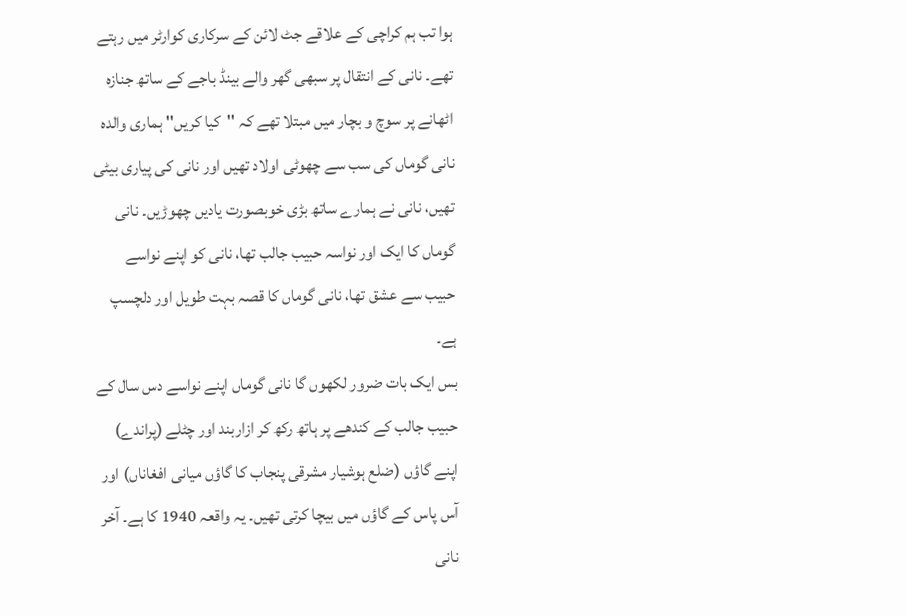ہوا تب ہم کراچی کے علاقے جٹ لائن کے سرکاری کوارٹر میں رہتے تھے۔ نانی کے انتقال پر سبھی گھر والے بینڈ باجے کے ساتھ جنازہ اٹھانے پر سوچ و بچار میں مبتلا تھے کہ ''کیا کریں'' ہماری والدہ نانی گوماں کی سب سے چھوٹی اولاد تھیں اور نانی کی پیاری بیٹی تھیں، نانی نے ہمارے ساتھ بڑی خوبصورت یادیں چھوڑیں۔ نانی گوماں کا ایک اور نواسہ حبیب جالب تھا، نانی کو اپنے نواسے حبیب سے عشق تھا، نانی گوماں کا قصہ بہت طویل اور دلچسپ ہے۔
بس ایک بات ضرور لکھوں گا نانی گوماں اپنے نواسے دس سال کے حبیب جالب کے کندھے پر ہاتھ رکھ کر ازاربند اور چٹلے (پراندے) اپنے گاؤں (ضلع ہوشیار مشرقی پنجاب کا گاؤں میانی افغاناں) اور آس پاس کے گاؤں میں بیچا کرتی تھیں۔ یہ واقعہ 1940 کا ہے۔ آخر نانی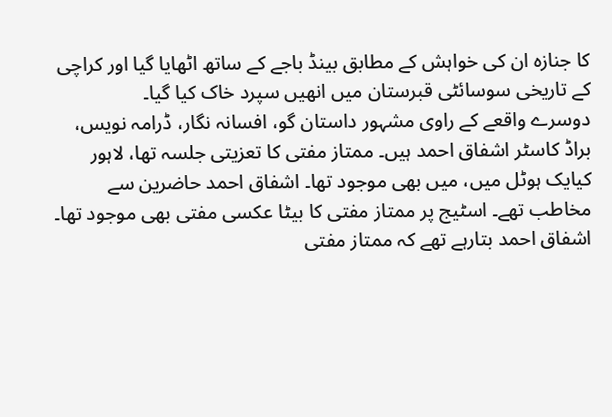کا جنازہ ان کی خواہش کے مطابق بینڈ باجے کے ساتھ اٹھایا گیا اور کراچی کے تاریخی سوسائٹی قبرستان میں انھیں سپرد خاک کیا گیا۔
دوسرے واقعے کے راوی مشہور داستان گو، افسانہ نگار، ڈرامہ نویس، براڈ کاسٹر اشفاق احمد ہیں۔ ممتاز مفتی کا تعزیتی جلسہ تھا، لاہور کیایک ہوٹل میں، میں بھی موجود تھا۔ اشفاق احمد حاضرین سے مخاطب تھے۔ اسٹیج پر ممتاز مفتی کا بیٹا عکسی مفتی بھی موجود تھا۔ اشفاق احمد بتارہے تھے کہ ممتاز مفتی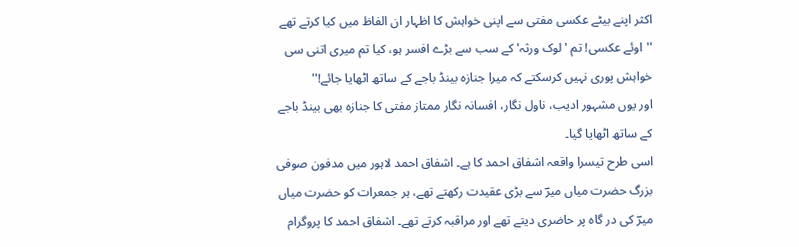اکثر اپنے بیٹے عکسی مفتی سے اپنی خواہش کا اظہار ان الفاظ میں کیا کرتے تھے ''اوئے عکسی! تم 'لوک ورثہ' کے سب سے بڑے افسر ہو، کیا تم میری اتنی سی خواہش پوری نہیں کرسکتے کہ میرا جنازہ بینڈ باجے کے ساتھ اٹھایا جائے!''
اور یوں مشہور ادیب، ناول نگار، افسانہ نگار ممتاز مفتی کا جنازہ بھی بینڈ باجے کے ساتھ اٹھایا گیا۔
اسی طرح تیسرا واقعہ اشفاق احمد کا ہے۔ اشفاق احمد لاہور میں مدفون صوفی بزرگ حضرت میاں میرؔ سے بڑی عقیدت رکھتے تھے، ہر جمعرات کو حضرت میاں میرؔ کی در گاہ پر حاضری دیتے تھے اور مراقبہ کرتے تھے۔ اشفاق احمد کا پروگرام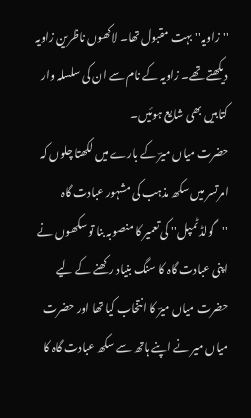''زاویہ'' بہت مقبول تھا۔ لاکھوں ناظرین زاویہ دیکھتے تھے۔ زاویہ کے نام سے ان کی سلسلہ وار کتابیں بھی شایع ہوئیں۔
حضرت میاں میرؔ کے بارے میں لکھتا چلوں کہ امرتسر میں سکھ مذہب کی مشہور عبادت گاہ ''گولڈ ٹمپل'' کی تعمیر کا منصوبہ بنا تو سکھوں نے اپنی عبادت گاہ کا سنگ بنیاد رکھنے کے لیے حضرت میاں میرؔ کا انتخاب کیا تھا اور حضرت میاں میر نے اپنے ہاتھ سے سکھ عبادت گاہ کا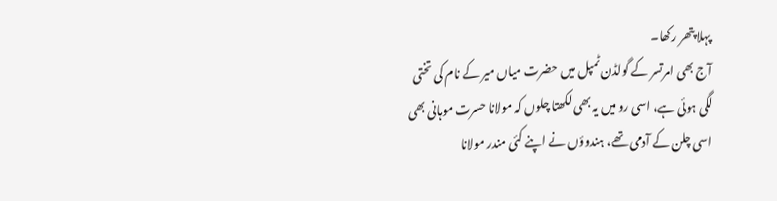پہلا پتھر رکھا۔
آج بھی امرتسر کے گولڈن ٹمپل میں حضرت میاں میر کے نام کی تختی لگی ہوئی ہے، اسی رو میں یہ بھی لکھتا چلوں کہ مولانا حسرت موہانی بھی اسی چلن کے آدمی تھے، ہندوؤں نے اپنے کئی مندر مولانا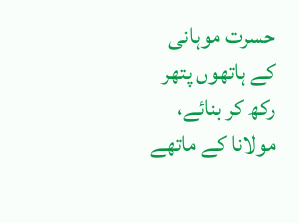حسرت موہانی کے ہاتھوں پتھر رکھ کر بنائے، مولانا کے ماتھے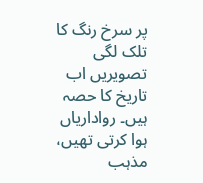پر سرخ رنگ کا تلک لگی تصویریں اب تاریخ کا حصہ ہیں۔ رواداریاں ہوا کرتی تھیں، مذہب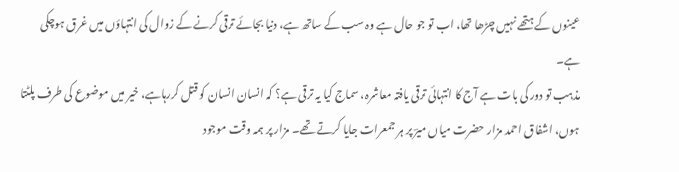عینوں کے ہتھے نہیں چڑھا تھا، اب تو جو حال ہے وہ سب کے ساتھ ہے، دنیا بجائے ترقی کرنے کے زوال کی انتہاؤں میں غرق ہوچکی ہے۔
مذہب تو دور کی بات ہے آج کا انتہائی ترقی یافتہ معاشرہ، سماج کیا یہ ترقی ہے؟ کہ انسان انسان کو قتل کررہاہے، خیر میں موضوع کی طرف پلٹتا ہوں، اشفاق احمد مزار حضرت میاں میرؔ پر ہر جمعرات جایا کرتے تھے۔ مزار پر ہمہ وقت موجود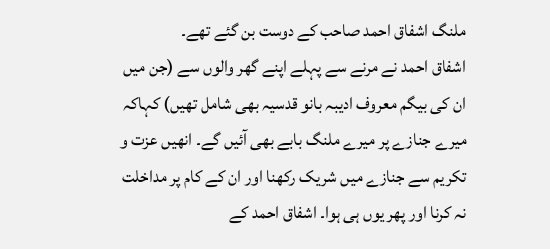ملنگ اشفاق احمد صاحب کے دوست بن گئے تھے۔
اشفاق احمد نے مرنے سے پہلے اپنے گھر والوں سے (جن میں ان کی بیگم معروف ادیبہ بانو قدسیہ بھی شامل تھیں) کہاکہ میرے جنازے پر میرے ملنگ بابے بھی آئیں گے۔ انھیں عزت و تکریم سے جنازے میں شریک رکھنا اور ان کے کام پر مداخلت نہ کرنا اور پھر یوں ہی ہوا۔ اشفاق احمد کے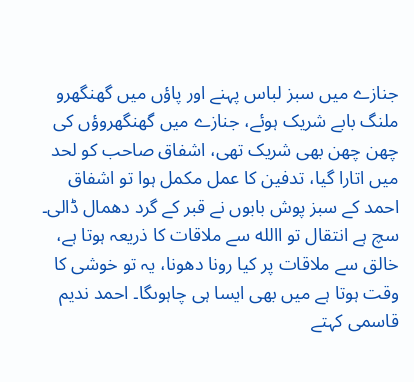جنازے میں سبز لباس پہنے اور پاؤں میں گھنگھرو ملنگ بابے شریک ہوئے، جنازے میں گھنگھروؤں کی چھن چھن بھی شریک تھی، اشفاق صاحب کو لحد میں اتارا گیا، تدفین کا عمل مکمل ہوا تو اشفاق احمد کے سبز پوش بابوں نے قبر کے گرد دھمال ڈالی۔
سچ ہے انتقال تو االله سے ملاقات کا ذریعہ ہوتا ہے، خالق سے ملاقات پر کیا رونا دھونا، یہ تو خوشی کا وقت ہوتا ہے میں بھی ایسا ہی چاہوںگا۔ احمد ندیم قاسمی کہتے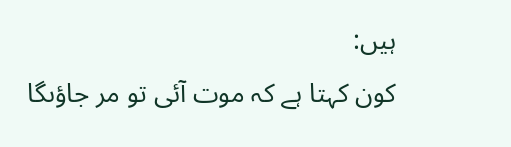ہیں:
کون کہتا ہے کہ موت آئی تو مر جاؤںگا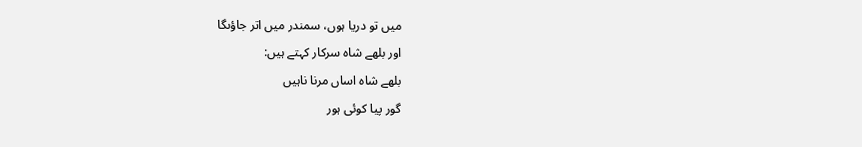میں تو دریا ہوں، سمندر میں اتر جاؤںگا
اور بلھے شاہ سرکار کہتے ہیں:
بلھے شاہ اساں مرنا ناہیں
گور پیا کوئی ہور